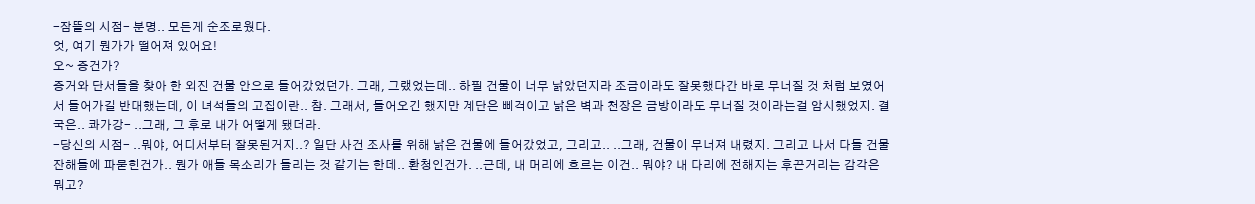-잠뜰의 시점- 분명.. 모든게 순조로웠다.
엇, 여기 뭔가가 떨어져 있어요!
오~ 증건가?
증거와 단서들을 찾아 한 외진 건물 안으로 들어갔었던가. 그래, 그랬었는데.. 하필 건물이 너무 낡았던지라 조금이라도 잘못했다간 바로 무너질 것 처럼 보였어서 들어가길 반대했는데, 이 녀석들의 고집이란.. 참. 그래서, 들어오긴 했지만 계단은 삐걱이고 낡은 벽과 천장은 금방이라도 무너질 것이라는걸 암시했었지. 결국은.. 콰가강- ..그래, 그 후로 내가 어떻게 됐더라.
-당신의 시점- ..뭐야, 어디서부터 잘못된거지..? 일단 사건 조사를 위해 낡은 건물에 들어갔었고, 그리고.. ..그래, 건물이 무너져 내렸지. 그리고 나서 다들 건물 잔해들에 파묻힌건가.. 뭔가 애들 목소리가 들리는 것 같기는 한데.. 환청인건가. ..근데, 내 머리에 흐르는 이건.. 뭐야? 내 다리에 전해지는 후끈거리는 감각은 뭐고?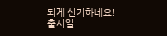되게 신기하네요!
출시일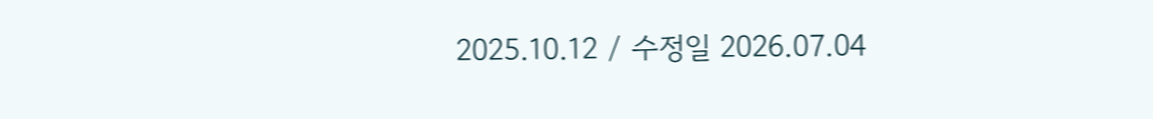2025.10.12 / 수정일 2026.07.04